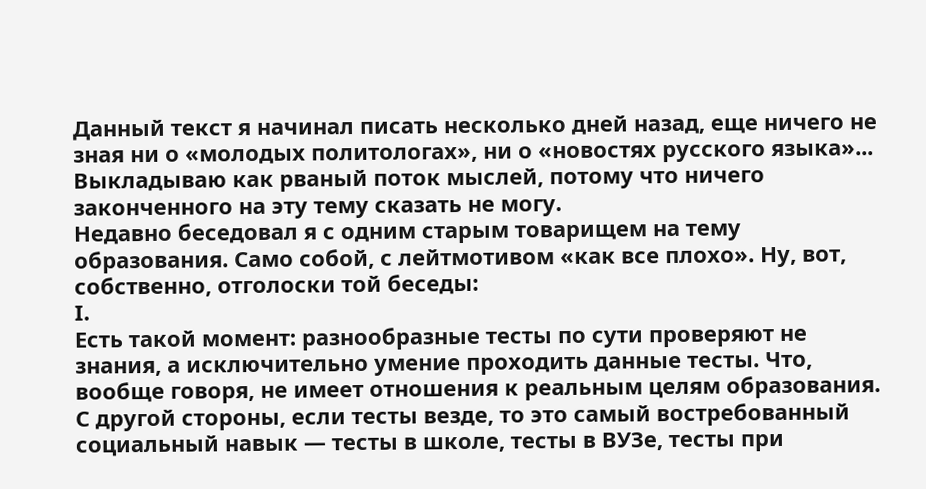Данный текст я начинал писать несколько дней назад, еще ничего не зная ни о «молодых политологах», ни о «новостях русского языка»... Выкладываю как рваный поток мыслей, потому что ничего законченного на эту тему сказать не могу.
Недавно беседовал я с одним старым товарищем на тему образования. Само собой, с лейтмотивом «как все плохо». Ну, вот, собственно, отголоски той беседы:
I.
Есть такой момент: разнообразные тесты по сути проверяют не знания, а исключительно умение проходить данные тесты. Что, вообще говоря, не имеет отношения к реальным целям образования. С другой стороны, если тесты везде, то это самый востребованный социальный навык — тесты в школе, тесты в ВУЗе, тесты при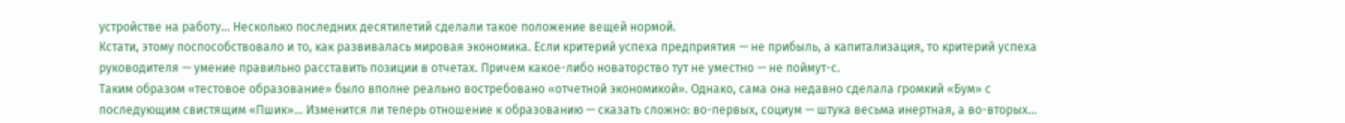устройстве на работу... Несколько последних десятилетий сделали такое положение вещей нормой.
Кстати, этому поспособствовало и то, как развивалась мировая экономика. Если критерий успеха предприятия — не прибыль, а капитализация, то критерий успеха руководителя — умение правильно расставить позиции в отчетах. Причем какое-либо новаторство тут не уместно — не поймут-с.
Таким образом «тестовое образование» было вполне реально востребовано «отчетной экономикой». Однако, сама она недавно сделала громкий «Бум» с последующим свистящим «Пшик»... Изменится ли теперь отношение к образованию — сказать сложно: во-первых, социум — штука весьма инертная, а во-вторых...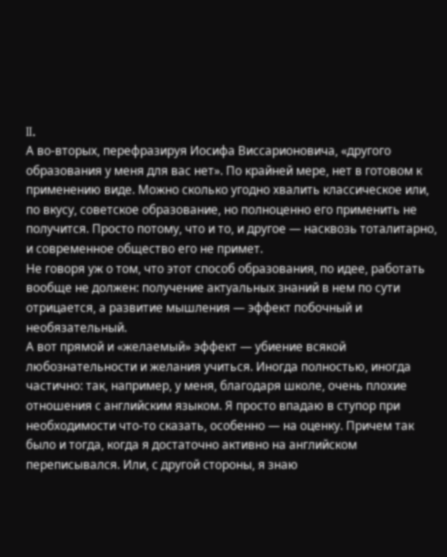II.
А во-вторых, перефразируя Иосифа Виссарионовича, «другого образования у меня для вас нет». По крайней мере, нет в готовом к применению виде. Можно сколько угодно хвалить классическое или, по вкусу, советское образование, но полноценно его применить не получится. Просто потому, что и то, и другое — насквозь тоталитарно, и современное общество его не примет.
Не говоря уж о том, что этот способ образования, по идее, работать вообще не должен: получение актуальных знаний в нем по сути отрицается, а развитие мышления — эффект побочный и необязательный.
А вот прямой и «желаемый» эффект — убиение всякой любознательности и желания учиться. Иногда полностью, иногда частично: так, например, у меня, благодаря школе, очень плохие отношения с английским языком. Я просто впадаю в ступор при необходимости что-то сказать, особенно — на оценку. Причем так было и тогда, когда я достаточно активно на английском переписывался. Или, с другой стороны, я знаю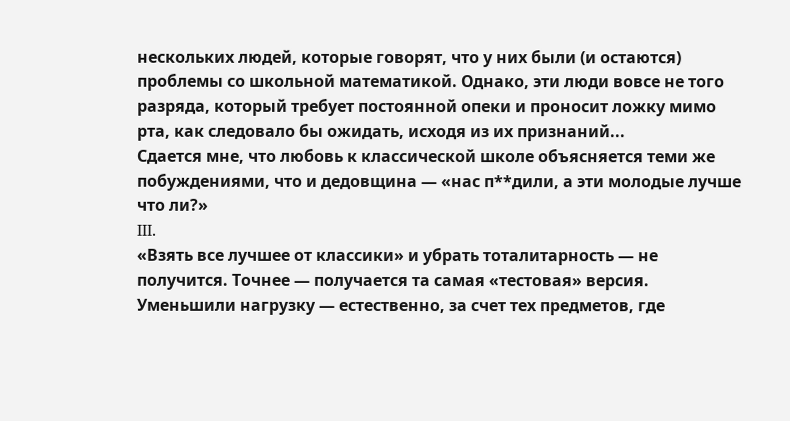нескольких людей, которые говорят, что у них были (и остаются) проблемы со школьной математикой. Однако, эти люди вовсе не того разряда, который требует постоянной опеки и проносит ложку мимо рта, как следовало бы ожидать, исходя из их признаний...
Сдается мне, что любовь к классической школе объясняется теми же побуждениями, что и дедовщина — «нас п**дили, а эти молодые лучше что ли?»
III.
«Взять все лучшее от классики» и убрать тоталитарность — не получится. Точнее — получается та самая «тестовая» версия. Уменьшили нагрузку — естественно, за счет тех предметов, где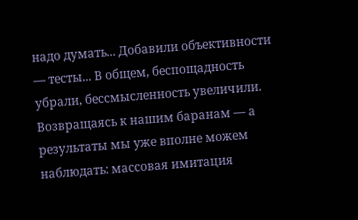надо думать... Добавили объективности — тесты... В общем, беспощадность убрали, бессмысленность увеличили.
Возвращаясь к нашим баранам — а результаты мы уже вполне можем наблюдать: массовая имитация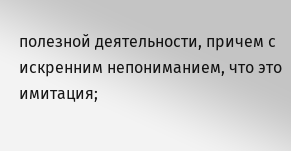полезной деятельности, причем с искренним непониманием, что это имитация;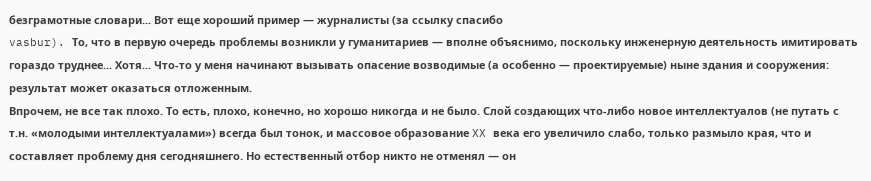безграмотные словари... Вот еще хороший пример — журналисты (за ссылку спасибо
vasbur). То, что в первую очередь проблемы возникли у гуманитариев — вполне объяснимо, поскольку инженерную деятельность имитировать гораздо труднее... Хотя... Что-то у меня начинают вызывать опасение возводимые (а особенно — проектируемые) ныне здания и сооружения: результат может оказаться отложенным.
Впрочем, не все так плохо. То есть, плохо, конечно, но хорошо никогда и не было. Слой создающих что-либо новое интеллектуалов (не путать с т.н. «молодыми интеллектуалами») всегда был тонок, и массовое образование XX века его увеличило слабо, только размыло края, что и составляет проблему дня сегодняшнего. Но естественный отбор никто не отменял — он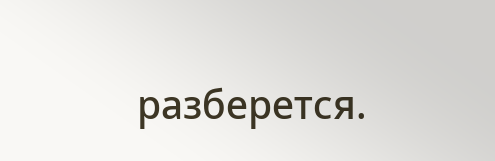разберется.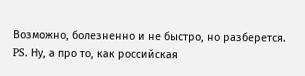Возможно, болезненно и не быстро, но разберется.
PS. Ну, а про то, как российская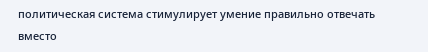политическая система стимулирует умение правильно отвечать вместо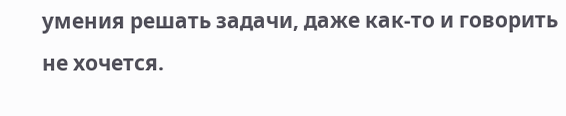умения решать задачи, даже как-то и говорить не хочется.